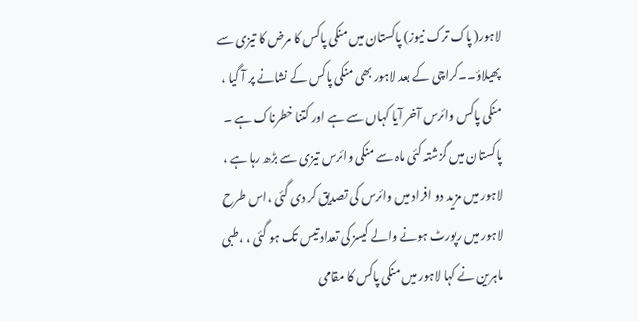لاہور( پاک ترک نیوز) پاکستان میں منکی پاکس کا مرض کا تیزی سے پھیلاؤ۔۔کراچی کے بعد لاہور بھی منکی پاکس کے نشانے پر آ گیا ، منکی پاکس وائرس آخر آیا کہاں سے ہے اور کتنا خطرناک ہے ۔
پاکستان میں گزشتہ کئی ماہ سے منکی وائرس تیزی سے بڑھ رہا ہے ، لاہور میں مزید دو افراد میں وائرس کی تصدیق کر دی گئی ،اس طرح لاہور میں رپورٹ ہونے والے کیسز کی تعداد تیس تک ہو گئی ، ،طبی ماہرین نے کہا لاہور میں منکی پاکس کا مقامی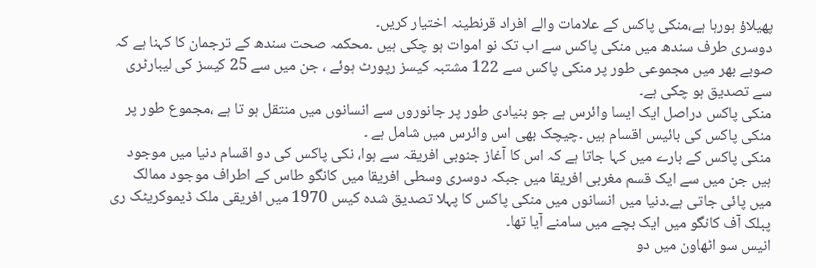پھیلاؤ ہورہا ہے،منکی پاکس کے علامات والے افراد قرنطینہ اختیار کریں۔
دوسری طرف سندھ میں منکی پاکس سے اب تک نو اموات ہو چکی ہیں ۔محکمہ صحت سندھ کے ترجمان کا کہنا ہے کہ صوبے بھر میں مجموعی طور پر منکی پاکس سے 122 مشتبہ کیسز رپورٹ ہوئے ، جن میں سے 25 کیسز کی لیبارٹری سے تصدیق ہو چکی ہے۔
منکی پاکس دراصل ایک ایسا وائرس ہے جو بنیادی طور پر جانوروں سے انسانوں میں منتقل ہو تا ہے ،مجموع طور پر منکی پاکس کی بائیس اقسام ہیں ۔چیچک بھی اس وائرس میں شامل ہے ۔
منکی پاکس کے بارے میں کہا جاتا ہے کہ اس کا آغاز جنوبی افریقہ سے ہوا، نکی پاکس کی دو اقسام دنیا میں موجود ہیں جن میں سے ایک قسم مغربی افریقا میں جبکہ دوسری وسطی افریقا میں کانگو طاس کے اطراف موجود ممالک میں پائی جاتی ہے۔دنیا میں انسانوں میں منکی پاکس کا پہلا تصدیق شدہ کیس 1970 میں افریقی ملک ڈیموکریٹک ری پبلک آف کانگو میں ایک بچے میں سامنے آیا تھا۔
انیس سو اٹھاون میں دو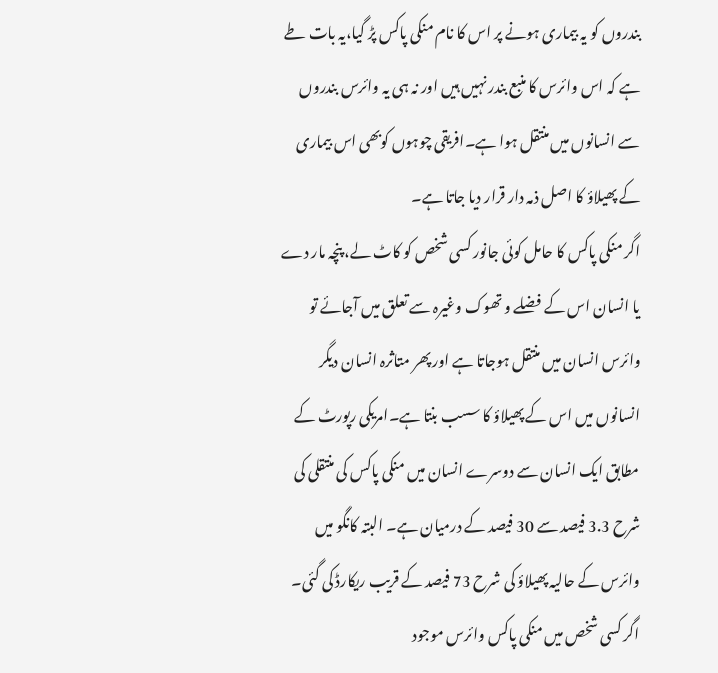بندروں کو یہ بیماری ہونے پر اس کا نام منکی پاکس پڑ گیا،یہ بات طے ہے کہ اس وائرس کا منبع بندر نہیں ہیں اور نہ ہی یہ وائرس بندروں سے انسانوں میں منتقل ہوا ہے۔افریقی چوہوں کوبھی اس بیماری کے پھیلاؤ کا اصل ذمہ دار قرار دیا جاتا ہے۔
اگر منکی پاکس کا حامل کوئی جانور کسی شخص کو کاٹ لے، پنچہ مار دے یا انسان اس کے فضلے و تھوک وغیرہ سے تعلق میں آجائے تو وائرس انسان میں منتقل ہوجاتا ہے اور پھر متاثرہ انسان دیگر انسانوں میں اس کے پھیلاؤ کا سسب بنتا ہے۔امریکی رپورٹ کے مطابق ایک انسان سے دوسرے انسان میں منکی پاکس کی منتقلی کی شرح 3.3 فیصد سے 30 فیصد کے درمیان ہے۔ البتہ کانگو میں وائرس کے حالیہ پھیلاؤ کی شرح 73 فیصد کے قریب ریکارڈ کی گئی۔
اگر کسی شخص میں منکی پاکس وائرس موجود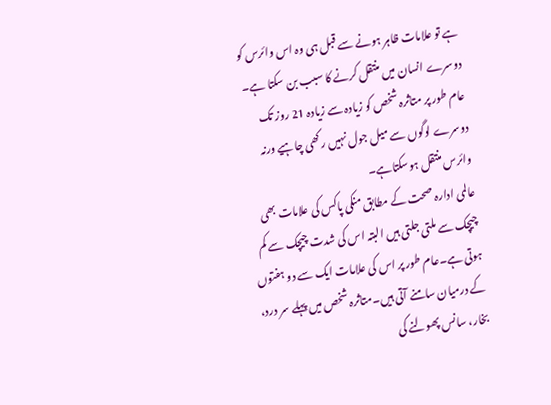ہے تو علامات ظاہر ہونے سے قبل ہی وہ اس وائرس کو دوسرے انسان میں منتقل کرنے کا سبب بن سکتا ہے۔ عام طور پر متاثرہ شخص کو زیادہ سے زیادہ 21 روز تک دوسرے لوگوں سے میل جول نہیں رکھی چاہیے ورنہ وائرس منتقل ہوسکتاہے۔
عالمی ادارہ صحت کے مطابق منکی پاکس کی علامات بھی چیچک سے ملتی جلتی ہیں البتہ اس کی شدت چیچک سے کم ہوتی ہے۔عام طور پر اس کی علامات ایک سے دو ہفتوں کے درمیان سامنے آتی ہیں۔متاثرہ شخص میں پہلے سر درد، بخار، سانس پھولنے کی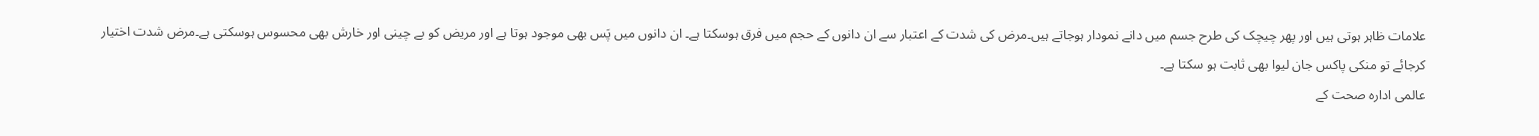علامات ظاہر ہوتی ہیں اور پھر چیچک کی طرح جسم میں دانے نمودار ہوجاتے ہیں۔مرض کی شدت کے اعتبار سے ان دانوں کے حجم میں فرق ہوسکتا ہے۔ ان دانوں میں پَس بھی موجود ہوتا ہے اور مریض کو بے چینی اور خارش بھی محسوس ہوسکتی ہے۔مرض شدت اختیار کرجائے تو منکی پاکس جان لیوا بھی ثابت ہو سکتا ہے۔
عالمی ادارہ صحت کے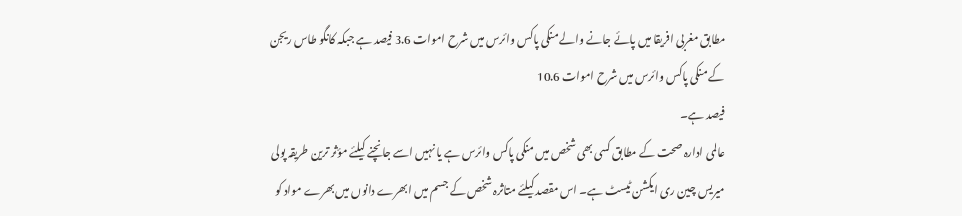مطابق مغربی افریقا میں پائے جانے والے منکی پاکس وائرس میں شرح اموات 3.6 فیصد ہے جبکہ کانگو طاس ریجن کے منکی پاکس وائرس میں شرح اموات 10.6
فیصد ہے۔
عالمی ادارہ صحت کے مطابق کسی بھی شخص میں منکی پاکس وائرس ہے یا نہیں اسے جانچنے کیلئے مؤثر ترین طریقہ پولی میریس چین ری ایکشن ٹیسٹ ہے۔ اس مقصد کیلئے متاثرہ شخص کے جسم میں ابھرے دانوں میں بھرے مواد کو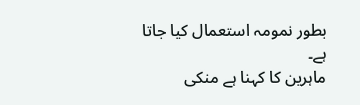بطور نمومہ استعمال کیا جاتا ہے۔
ماہرین کا کہنا ہے منکی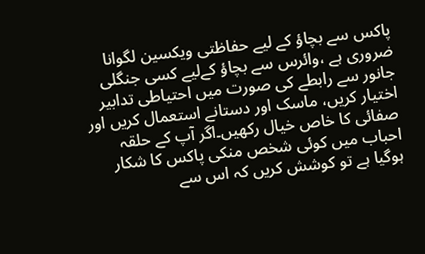پاکس سے بچاؤ کے لیے حفاظتی ویکسین لگوانا ضروری ہے ،وائرس سے بچاؤ کےلیے کسی جنگلی جانور سے رابطے کی صورت میں احتیاطی تدابیر اختیار کریں، ماسک اور دستانے استعمال کریں اور صفائی کا خاص خیال رکھیں۔اگر آپ کے حلقہ احباب میں کوئی شخص منکی پاکس کا شکار ہوگیا ہے تو کوشش کریں کہ اس سے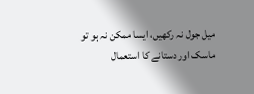میل جول نہ رکھیں، ایسا ممکن نہ ہو تو ماسک اور دستانے کا استعمال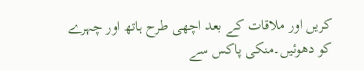کریں اور ملاقات کے بعد اچھی طرح ہاتھ اور چہرے کو دھوئیں۔منکی پاکس سے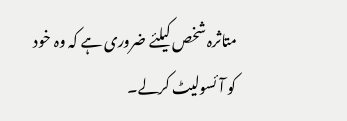متاثرہ شخص کیلئے ضروری ہے کہ وہ خود کو آئسولیٹ کرلے۔